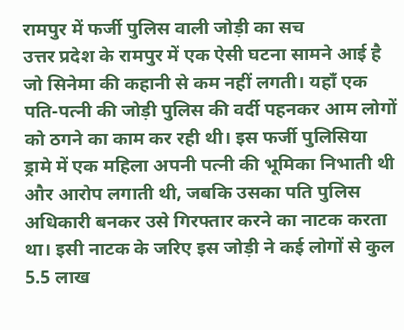रामपुर में फर्जी पुलिस वाली जोड़ी का सच
उत्तर प्रदेश के रामपुर में एक ऐसी घटना सामने आई है जो सिनेमा की कहानी से कम नहीं लगती। यहाँ एक पति-पत्नी की जोड़ी पुलिस की वर्दी पहनकर आम लोगों को ठगने का काम कर रही थी। इस फर्जी पुलिसिया ड्रामे में एक महिला अपनी पत्नी की भूमिका निभाती थी और आरोप लगाती थी, जबकि उसका पति पुलिस अधिकारी बनकर उसे गिरफ्तार करने का नाटक करता था। इसी नाटक के जरिए इस जोड़ी ने कई लोगों से कुल 5.5 लाख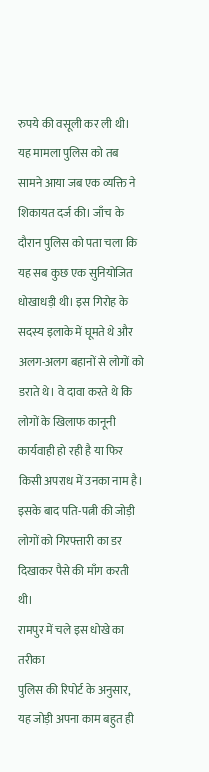रुपये की वसूली कर ली थी।
यह मामला पुलिस को तब सामने आया जब एक व्यक्ति ने शिकायत दर्ज की। जाँच के दौरान पुलिस को पता चला कि यह सब कुछ एक सुनियोजित धोखाधड़ी थी। इस गिरोह के सदस्य इलाके में घूमते थे और अलग-अलग बहानों से लोगों को डराते थे। वे दावा करते थे कि लोगों के खिलाफ कानूनी कार्यवाही हो रही है या फिर किसी अपराध में उनका नाम है। इसके बाद पति-पत्नी की जोड़ी लोगों को गिरफ्तारी का डर दिखाकर पैसे की माँग करती थी।
रामपुर में चले इस धोखे का तरीका
पुलिस की रिपोर्ट के अनुसार, यह जोड़ी अपना काम बहुत ही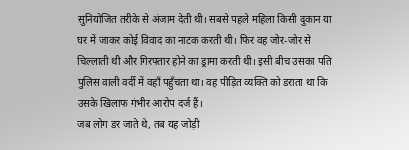सुनियोजित तरीके से अंजाम देती थी। सबसे पहले महिला किसी दुकान या घर में जाकर कोई विवाद का नाटक करती थी। फिर वह जोर-जोर से चिल्लाती थी और गिरफ्तार होने का ड्रामा करती थी। इसी बीच उसका पति पुलिस वाली वर्दी में वहाँ पहुँचता था। वह पीड़ित व्यक्ति को डराता था कि उसके खिलाफ गंभीर आरोप दर्ज हैं।
जब लोग डर जाते थे, तब यह जोड़ी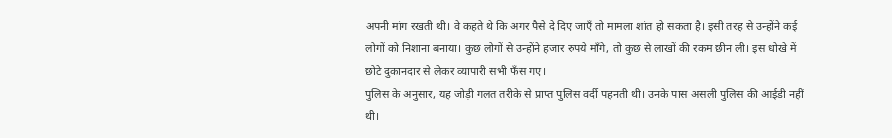अपनी मांग रखती थी। वे कहते थे कि अगर पैसे दे दिए जाएँ तो मामला शांत हो सकता है। इसी तरह से उन्होंने कई लोगों को निशाना बनाया। कुछ लोगों से उन्होंने हजार रुपये माँगे, तो कुछ से लाखों की रकम छीन ली। इस धोखे में छोटे दुकानदार से लेकर व्यापारी सभी फँस गए।
पुलिस के अनुसार, यह जोड़ी गलत तरीके से प्राप्त पुलिस वर्दी पहनती थी। उनके पास असली पुलिस की आईडी नहीं थी।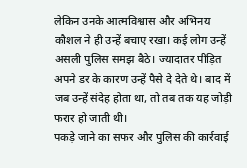लेकिन उनके आत्मविश्वास और अभिनय कौशल ने ही उन्हें बचाए रखा। कई लोग उन्हें असली पुलिस समझ बैठे। ज्यादातर पीड़ित अपने डर के कारण उन्हें पैसे दे देते थे। बाद में जब उन्हें संदेह होता था, तो तब तक यह जोड़ी फरार हो जाती थी।
पकड़े जाने का सफर और पुलिस की कार्रवाई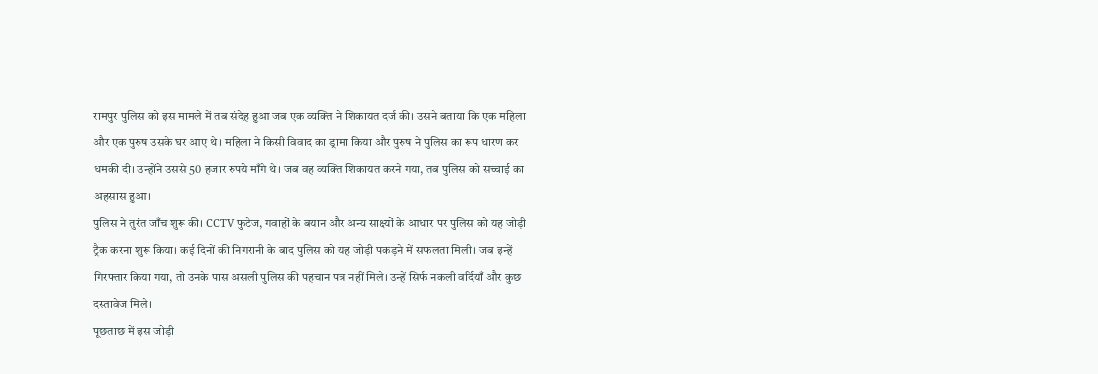रामपुर पुलिस को इस मामले में तब संदेह हुआ जब एक व्यक्ति ने शिकायत दर्ज की। उसने बताया कि एक महिला और एक पुरुष उसके घर आए थे। महिला ने किसी विवाद का ड्रामा किया और पुरुष ने पुलिस का रूप धारण कर धमकी दी। उन्होंने उससे 50 हजार रुपये माँगे थे। जब वह व्यक्ति शिकायत करने गया, तब पुलिस को सच्चाई का अहसास हुआ।
पुलिस ने तुरंत जाँच शुरू की। CCTV फुटेज, गवाहों के बयान और अन्य साक्ष्यों के आधार पर पुलिस को यह जोड़ी ट्रैक करना शुरू किया। कई दिनों की निगरानी के बाद पुलिस को यह जोड़ी पकड़ने में सफलता मिली। जब इन्हें गिरफ्तार किया गया, तो उनके पास असली पुलिस की पहचान पत्र नहीं मिले। उन्हें सिर्फ नकली वर्दियाँ और कुछ दस्तावेज मिले।
पूछताछ में इस जोड़ी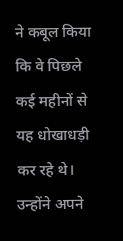ने कबूल किया कि वे पिछले कई महीनों से यह धोखाधड़ी कर रहे थे। उन्होंने अपने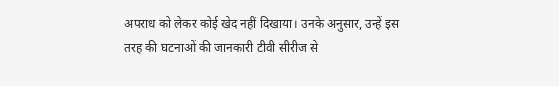अपराध को लेकर कोई खेद नहीं दिखाया। उनके अनुसार, उन्हें इस तरह की घटनाओं की जानकारी टीवी सीरीज से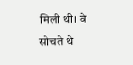मिली थी। वे सोचते थे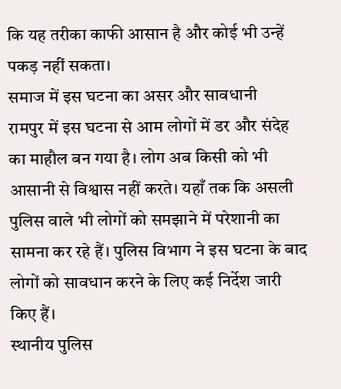कि यह तरीका काफी आसान है और कोई भी उन्हें पकड़ नहीं सकता।
समाज में इस घटना का असर और सावधानी
रामपुर में इस घटना से आम लोगों में डर और संदेह का माहौल बन गया है। लोग अब किसी को भी आसानी से विश्वास नहीं करते। यहाँ तक कि असली पुलिस वाले भी लोगों को समझाने में परेशानी का सामना कर रहे हैं। पुलिस विभाग ने इस घटना के बाद लोगों को सावधान करने के लिए कई निर्देश जारी किए हैं।
स्थानीय पुलिस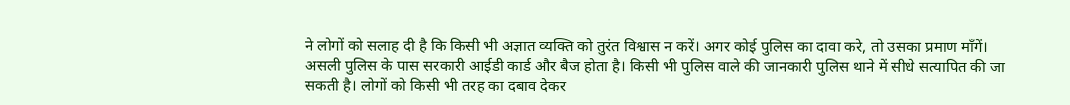ने लोगों को सलाह दी है कि किसी भी अज्ञात व्यक्ति को तुरंत विश्वास न करें। अगर कोई पुलिस का दावा करे, तो उसका प्रमाण माँगें। असली पुलिस के पास सरकारी आईडी कार्ड और बैज होता है। किसी भी पुलिस वाले की जानकारी पुलिस थाने में सीधे सत्यापित की जा सकती है। लोगों को किसी भी तरह का दबाव देकर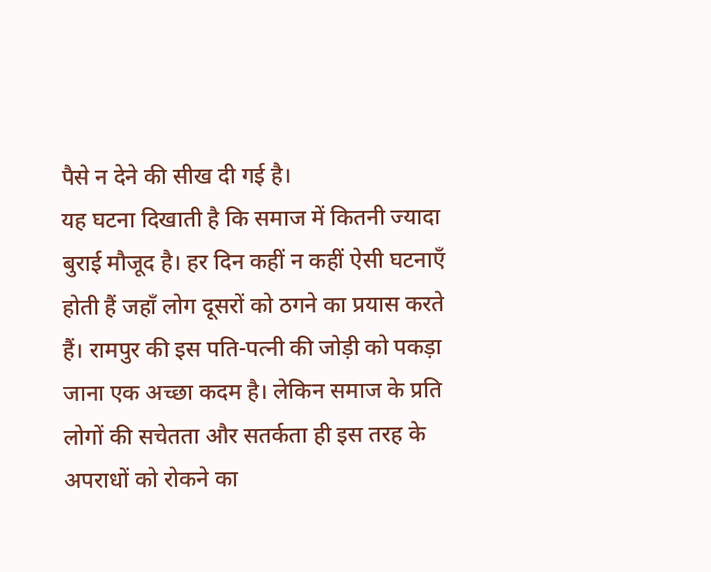पैसे न देने की सीख दी गई है।
यह घटना दिखाती है कि समाज में कितनी ज्यादा बुराई मौजूद है। हर दिन कहीं न कहीं ऐसी घटनाएँ होती हैं जहाँ लोग दूसरों को ठगने का प्रयास करते हैं। रामपुर की इस पति-पत्नी की जोड़ी को पकड़ा जाना एक अच्छा कदम है। लेकिन समाज के प्रति लोगों की सचेतता और सतर्कता ही इस तरह के अपराधों को रोकने का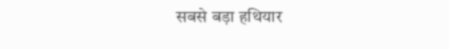सबसे बड़ा हथियार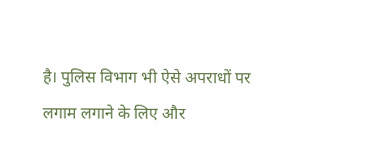है। पुलिस विभाग भी ऐसे अपराधों पर लगाम लगाने के लिए और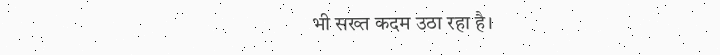भी सख्त कदम उठा रहा है।